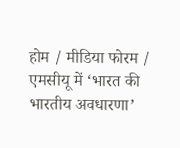होम / मीडिया फोरम / एमसीयू में ‘भारत की भारतीय अवधारणा’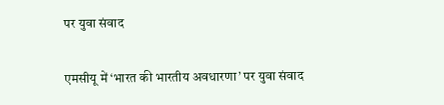पर युवा संवाद

एमसीयू में ‘भारत की भारतीय अवधारणा’ पर युवा संवाद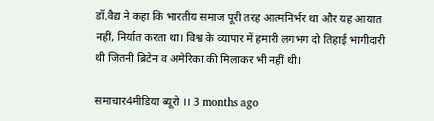डॉ.वैद्य ने कहा कि भारतीय समाज पूरी तरह आत्मनिर्भर था और यह आयात नहीं, निर्यात करता था। विश्व के व्यापार में हमारी लगभग दो तिहाई भागीदारी थी जितनी ब्रिटेन व अमेरिका की मिलाकर भी नहीं थी।

समाचार4मीडिया ब्यूरो ।। 3 months ago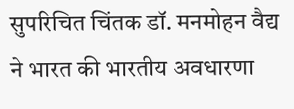सुपरिचित चिंतक डॉ. मनमोहन वैद्य ने भारत की भारतीय अवधारणा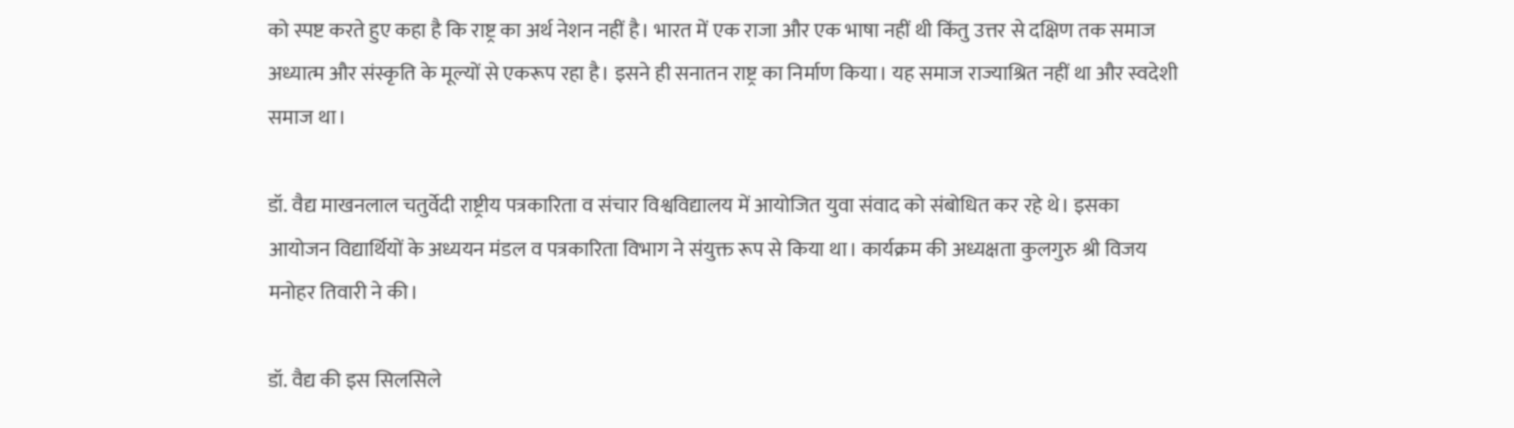को स्पष्ट करते हुए कहा है कि राष्ट्र का अर्थ नेशन नहीं है। भारत में एक राजा और एक भाषा नहीं थी किंतु उत्तर से दक्षिण तक समाज अध्यात्म और संस्कृति के मूल्यों से एकरूप रहा है। इसने ही सनातन राष्ट्र का निर्माण किया। यह समाज राज्याश्रित नहीं था और स्वदेशी समाज था।

डॉ. वैद्य माखनलाल चतुर्वेदी राष्ट्रीय पत्रकारिता व संचार विश्वविद्यालय में आयोजित युवा संवाद को संबोधित कर रहे थे। इसका आयोजन विद्यार्थियों के अध्ययन मंडल व पत्रकारिता विभाग ने संयुक्त रूप से किया था। कार्यक्रम की अध्यक्षता कुलगुरु श्री विजय मनोहर तिवारी ने की।

डॉ. वैद्य की इस सिलसिले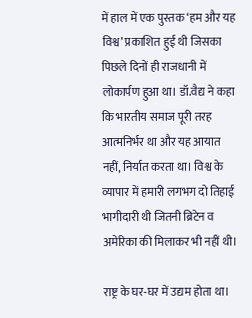में हाल में एक पुस्तक ‘हम और यह विश्व’ प्रकाशित हुई थी जिसका पिछले दिनों ही राजधानी में लोकार्पण हुआ था। डॉ.वैद्य ने कहा कि भारतीय समाज पूरी तरह आत्मनिर्भर था और यह आयात नहीं, निर्यात करता था। विश्व के व्यापार में हमारी लगभग दो तिहाई भागीदारी थी जितनी ब्रिटेन व अमेरिका की मिलाकर भी नहीं थी।

राष्ट्र के घर-घर में उद्यम होता था।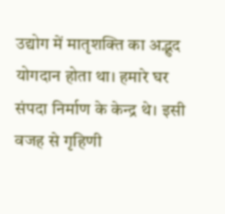उद्योग में मातृशक्ति का अद्भुद योगदान होता था। हमारे घर संपदा निर्माण के केन्द्र थे। इसी वजह से गृहिणी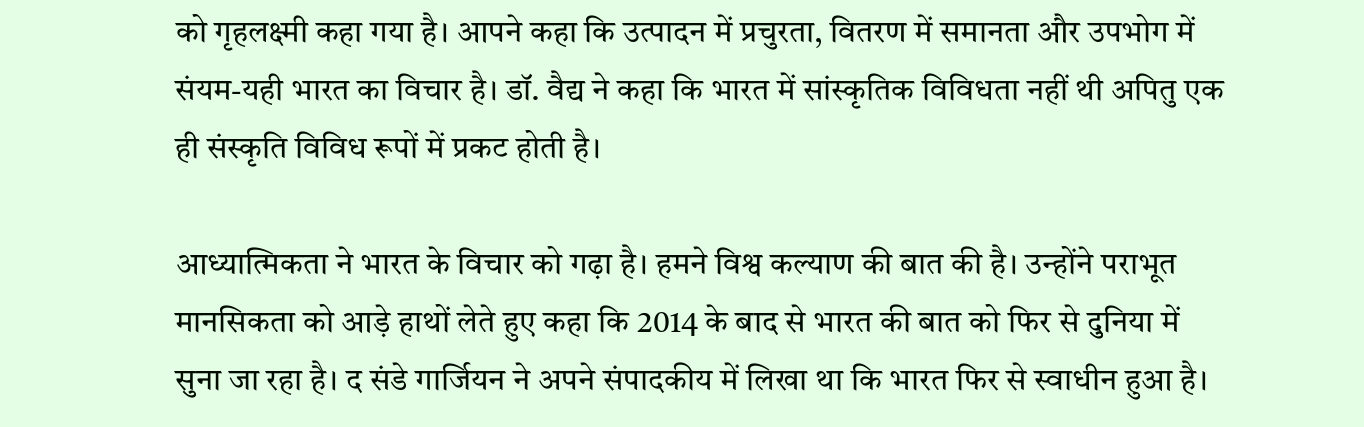को गृहलक्ष्मी कहा गया है। आपने कहा कि उत्पादन में प्रचुरता, वितरण में समानता और उपभोग में संयम-यही भारत का विचार है। डॉ. वैद्य ने कहा कि भारत में सांस्कृतिक विविधता नहीं थी अपितु एक ही संस्कृति विविध रूपों में प्रकट होती है।

आध्यात्मिकता ने भारत के विचार को गढ़ा है। हमने विश्व कल्याण की बात की है। उन्होंने पराभूत मानसिकता को आड़े हाथों लेते हुए कहा कि 2014 के बाद से भारत की बात को फिर से दुनिया में सुना जा रहा है। द संडे गार्जियन ने अपने संपादकीय में लिखा था कि भारत फिर से स्वाधीन हुआ है।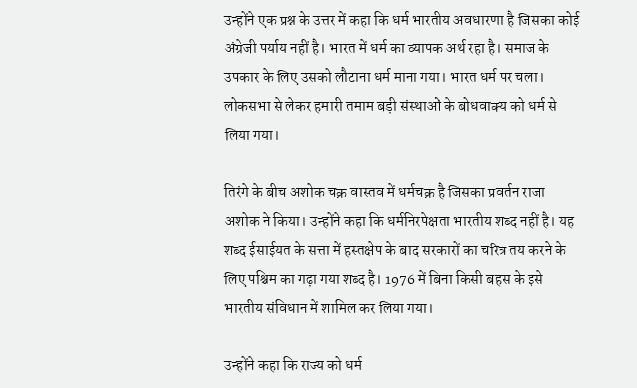उन्होंने एक प्रश्न के उत्तर में कहा कि धर्म भारतीय अवधारणा है जिसका कोई अंग्रेजी पर्याय नहीं है। भारत में धर्म का व्यापक अर्थ रहा है। समाज के उपकार के लिए उसको लौटाना धर्म माना गया। भारत धर्म पर चला। लोकसभा से लेकर हमारी तमाम बड़ी संस्थाओं के बोधवाक्य को धर्म से लिया गया।

तिरंगे के बीच अशोक चक्र वास्तव में धर्मचक्र है जिसका प्रवर्तन राजा अशोक ने किया। उन्होंने कहा कि धर्मनिरपेक्षता भारतीय शब्द नहीं है। यह शब्द ईसाईयत के सत्ता में हस्तक्षेप के बाद सरकारों का चरित्र तय करने के लिए पश्चिम का गढ़ा गया शब्द है। 1976 में बिना किसी बहस के इसे भारतीय संविधान में शामिल कर लिया गया।

उन्होंने कहा कि राज्य को धर्म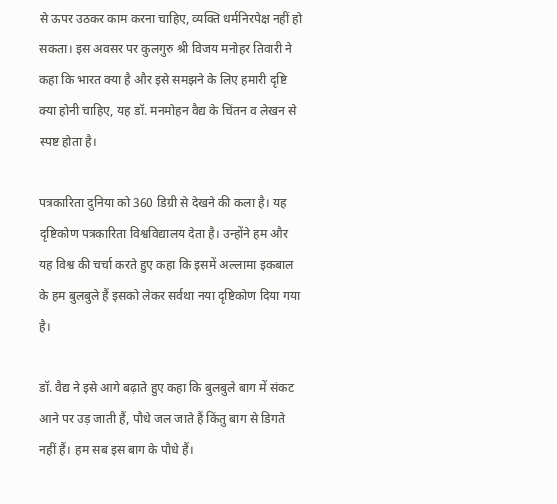से ऊपर उठकर काम करना चाहिए, व्यक्ति धर्मनिरपेक्ष नहीं हो सकता। इस अवसर पर कुलगुरु श्री विजय मनोहर तिवारी ने कहा कि भारत क्या है और इसे समझने के लिए हमारी दृष्टि क्या होनी चाहिए, यह डॉ. मनमोहन वैद्य के चिंतन व लेखन से स्पष्ट होता है।

पत्रकारिता दुनिया को 360 डिग्री से देखने की कला है। यह दृष्टिकोण पत्रकारिता विश्वविद्यालय देता है। उन्होंने हम और यह विश्व की चर्चा करते हुए कहा कि इसमें अल्लामा इकबाल के हम बुलबुले हैं इसको लेकर सर्वथा नया दृष्टिकोण दिया गया है।

डॉ. वैद्य ने इसे आगे बढ़ाते हुए कहा कि बुलबुले बाग में संकट आने पर उड़ जाती हैं, पौधे जल जाते हैं किंतु बाग से डिगते नहीं हैं। हम सब इस बाग के पौधे हैं।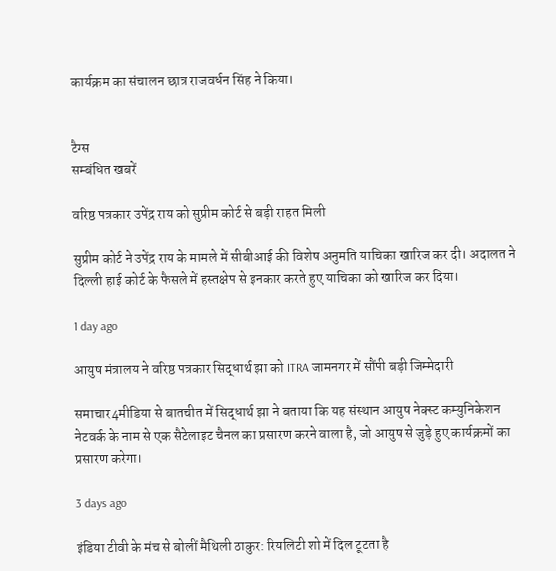कार्यक्रम का संचालन छात्र राजवर्धन सिंह ने किया।


टैग्स
सम्बंधित खबरें

वरिष्ठ पत्रकार उपेंद्र राय को सुप्रीम कोर्ट से बड़ी राहत मिली

सुप्रीम कोर्ट ने उपेंद्र राय के मामले में सीबीआई की विशेष अनुमति याचिका खारिज कर दी। अदालत ने दिल्ली हाई कोर्ट के फैसले में हस्तक्षेप से इनकार करते हुए याचिका को खारिज कर दिया।

1 day ago

आयुष मंत्रालय ने वरिष्ठ पत्रकार सिद्धार्थ झा को ITRA जामनगर में सौंपी बड़ी जिम्मेदारी

समाचार4मीडिया से बातचीत में सिद्धार्थ झा ने बताया कि यह संस्थान आयुष नेक्स्ट कम्युनिकेशन नेटवर्क के नाम से एक सैटेलाइट चैनल का प्रसारण करने वाला है, जो आयुष से जुड़े हुए कार्यक्रमों का प्रसारण करेगा।

3 days ago

इंडिया टीवी के मंच से बोलीं मैथिली ठाकुर: रियलिटी शो में दिल टूटता है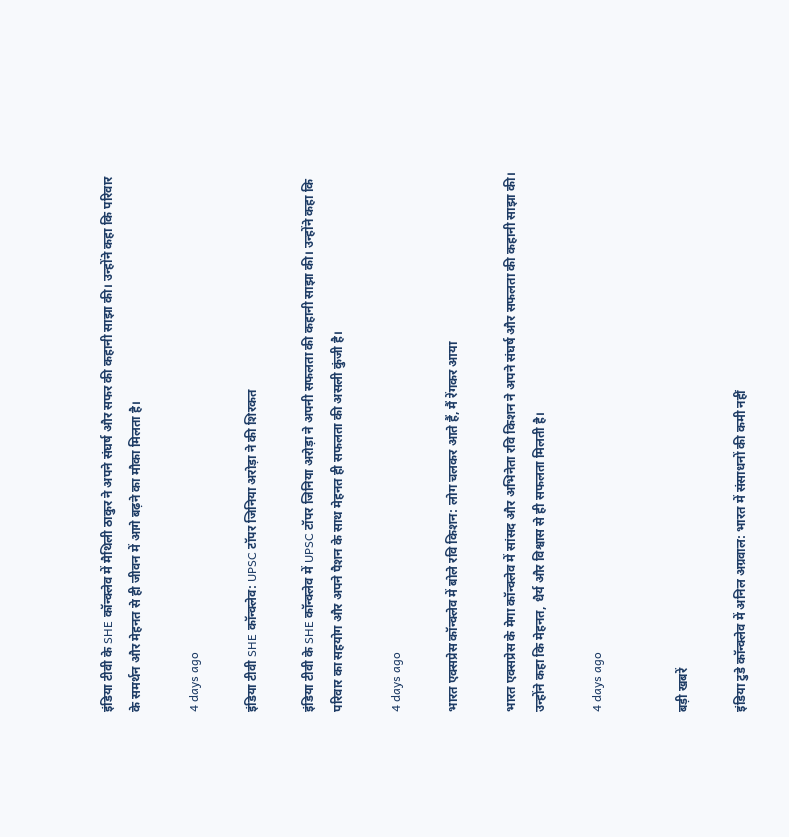इंडिया टीवी के SHE कॉन्क्लेव में मैथिली ठाकुर ने अपने संघर्ष और सफर की कहानी साझा की। उन्होंने कहा कि परिवार के समर्थन और मेहनत से ही जीवन में आगे बढ़ने का मौका मिलता है।

4 days ago

इंडिया टीवी SHE कॉन्क्लेव: UPSC टॉपर जिनिया अरोड़ा ने की शिरकत

इंडिया टीवी के SHE कॉन्क्लेव में UPSC टॉपर जिनिया अरोड़ा ने अपनी सफलता की कहानी साझा की। उन्होंने कहा कि परिवार का सहयोग और अपने पैशन के साथ मेहनत ही सफलता की असली कुंजी है।

4 days ago

भारत एक्सप्रेस कॉन्क्लेव में बोले रवि किशन: लोग चलकर आते हैं, मैं रेंगकर आया

भारत एक्सप्रेस के मेगा कॉन्क्लेव में सांसद और अभिनेता रवि किशन ने अपने संघर्ष और सफलता की कहानी साझा की। उन्होंने कहा कि मेहनत, धैर्य और विश्वास से ही सफलता मिलती है।

4 days ago


बड़ी खबरें

इंडिया टुडे कॉन्क्लेव में अनिल अग्रवाल: भारत में संसाधनों की कमी नहीं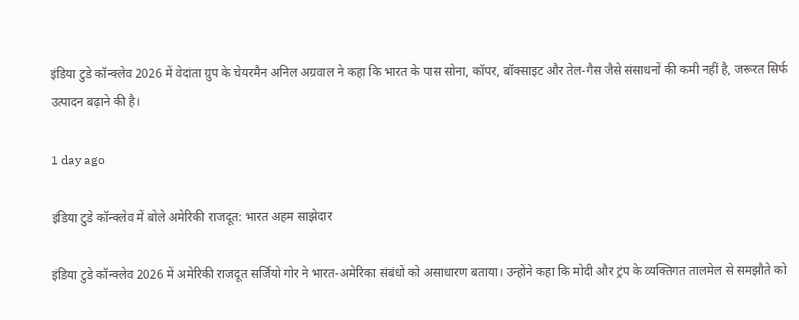इंडिया टुडे कॉन्क्लेव 2026 में वेदांता ग्रुप के चेयरमैन अनिल अग्रवाल ने कहा कि भारत के पास सोना, कॉपर, बॉक्साइट और तेल-गैस जैसे संसाधनों की कमी नहीं है, जरूरत सिर्फ उत्पादन बढ़ाने की है।

1 day ago

इंडिया टुडे कॉन्क्लेव में बोले अमेरिकी राजदूत: भारत अहम साझेदार

इंडिया टुडे कॉन्क्लेव 2026 में अमेरिकी राजदूत सर्जियो गोर ने भारत-अमेरिका संबंधों को असाधारण बताया। उन्होंने कहा कि मोदी और ट्रंप के व्यक्तिगत तालमेल से समझौते को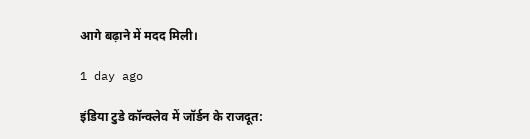आगे बढ़ाने में मदद मिली।

1 day ago

इंडिया टुडे कॉन्क्लेव में जॉर्डन के राजदूत: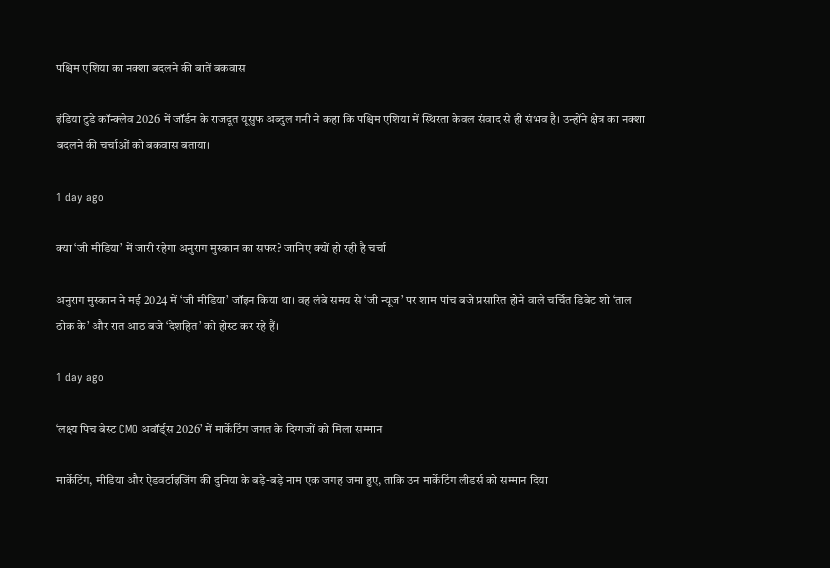पश्चिम एशिया का नक्शा बदलने की बातें बकवास

इंडिया टुडे कॉन्क्लेव 2026 में जॉर्डन के राजदूत यूसुफ अब्दुल गनी ने कहा कि पश्चिम एशिया में स्थिरता केवल संवाद से ही संभव है। उन्होंने क्षेत्र का नक्शा बदलने की चर्चाओं को बकवास बताया।

1 day ago

क्या ‘जी मीडिया’ में जारी रहेगा अनुराग मुस्कान का सफर? जानिए क्यों हो रही है चर्चा

अनुराग मुस्कान ने मई 2024 में ‘जी मीडिया’ जॉइन किया था। वह लंबे समय से ‘जी न्यूज’ पर शाम पांच बजे प्रसारित होने वाले चर्चित डिबेट शो ‘ताल ठोक के’ और रात आठ बजे ‘देशहित’ को होस्ट कर रहे हैं।

1 day ago

‘लक्ष्य पिच बेस्ट CMO अवॉर्ड्स 2026’ में मार्केटिंग जगत के दिग्गजों को मिला सम्मान

मार्केटिंग, मीडिया और ऐडवर्टाइजिंग की दुनिया के बड़े-बड़े नाम एक जगह जमा हुए, ताकि उन मार्केटिंग लीडर्स को सम्मान दिया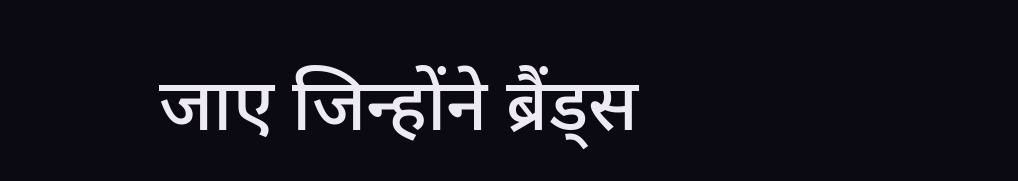जाए जिन्होंने ब्रैंड्स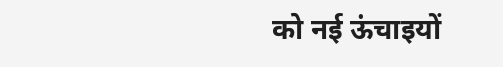को नई ऊंचाइयों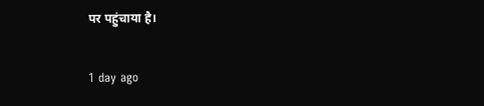पर पहुंचाया है।

1 day ago